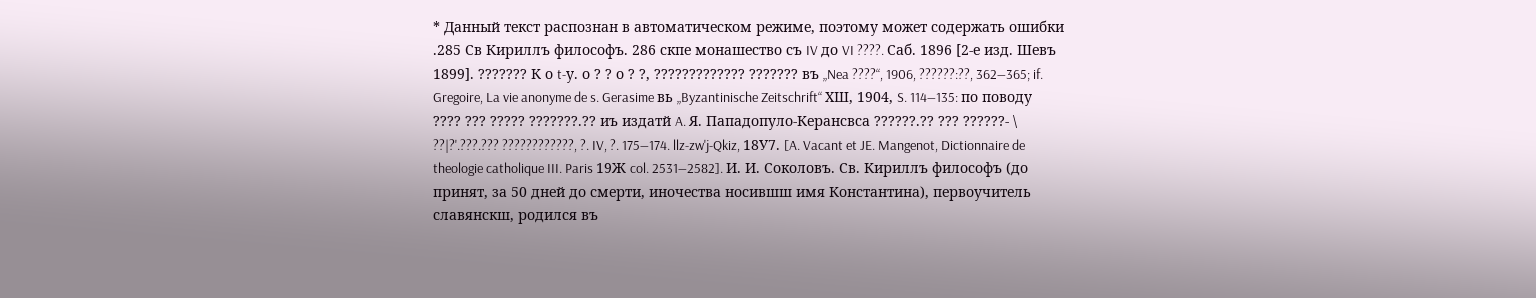* Данный текст распознан в автоматическом режиме, поэтому может содержать ошибки
.285 Св Кириллъ философъ. 286 скпе монашество съ IV до VI ????. Саб. 1896 [2-е изд. Шевъ 1899]. ??????? К о t-у. о ? ? о ? ?, ????????????? ??????? въ „Nea ????“, 1906, ??????:??, 362—365; if. Gregoire, La vie anonyme de s. Gerasime вь „Byzantinische Zeitschrift“ ХШ, 1904, S. 114—135: по поводу ???? ??? ????? ???????.?? иъ издатй A. Я. Пападопуло-Керансвса ??????.?? ??? ??????- \ ??|?'.???.??? ????????????, ?. IV, ?. 175—174. llz-zw'j-Qkiz, 18У7. [A. Vacant et JE. Mangenot, Dictionnaire de theologie catholique III. Paris 19Ж col. 2531—2582]. И. И. Соколовъ. Св. Кириллъ философъ (до принят, за 50 дней до смерти, иночества носившш имя Константина), первоучитель славянскш, родился въ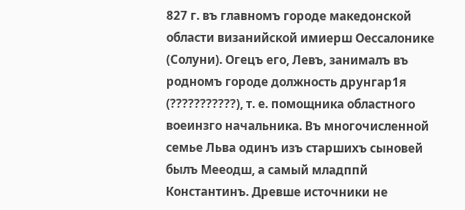827 г. въ главномъ городе македонской области визанийской имиерш Оессалонике (Солуни). Огецъ его, Левъ, занималъ въ родномъ городе должность друнгар1я (???????????), т. е. помощника областного воеинзго начальника. Въ многочисленной семье Льва одинъ изъ старшихъ сыновей былъ Мееодш, а самый младппй Константинъ. Древше источники не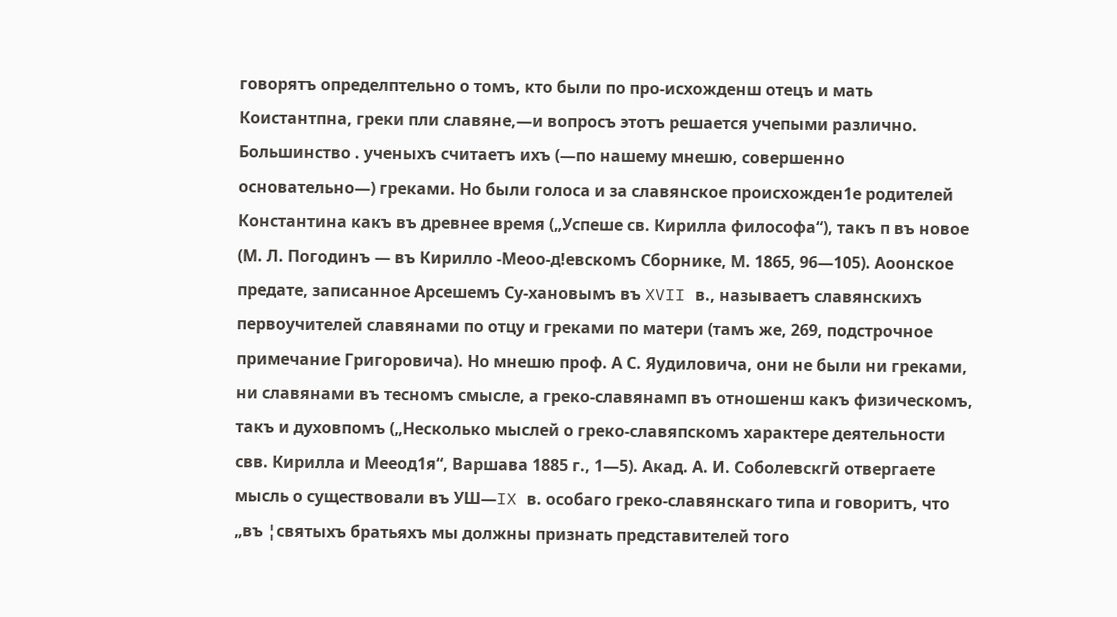говорятъ определптельно о томъ, кто были по про-исхожденш отецъ и мать Коистантпна, греки пли славяне,—и вопросъ этотъ решается учепыми различно. Большинство . ученыхъ считаетъ ихъ (—по нашему мнешю, совершенно основательно—) греками. Но были голоса и за славянское происхожден1е родителей Константина какъ въ древнее время („Успеше св. Кирилла философа“), такъ п въ новое (М. Л. Погодинъ — въ Кирилло -Меоо-д!евскомъ Сборнике, М. 1865, 96—105). Аоонское предате, записанное Арсешемъ Су-хановымъ въ XVII в., называетъ славянскихъ первоучителей славянами по отцу и греками по матери (тамъ же, 269, подстрочное примечание Григоровича). Но мнешю проф. А С. Яудиловича, они не были ни греками, ни славянами въ тесномъ смысле, а греко-славянамп въ отношенш какъ физическомъ, такъ и духовпомъ („Несколько мыслей о греко-славяпскомъ характере деятельности свв. Кирилла и Мееод1я“, Варшава 1885 г., 1—5). Акад. А. И. Соболевскгй отвергаете мысль о существовали въ УШ—IX в. особаго греко-славянскаго типа и говоритъ, что „въ ¦святыхъ братьяхъ мы должны признать представителей того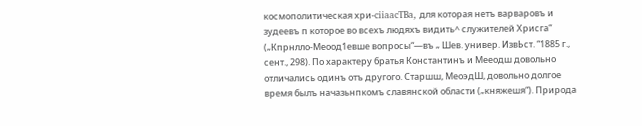космополитическая хри-ciiaacTBa, для которая нетъ варваровъ и зудеевъ п которое во всехъ людяхъ видить^ служителей Хрисга“ („Кпрнлло-Меоод1евше вопросы“—въ „ Шев. универ. ИзвЬст. “1885 г., сент., 298). По характеру братья Константинъ и Мееодш довольно отличались одинъ отъ другого. Старшш, МеоэдШ, довольно долгое время былъ начазьнпкомъ славянской области („княжешя“). Природа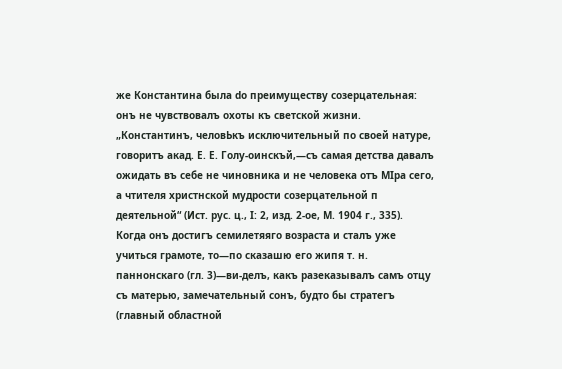же Константина была do преимуществу созерцательная: онъ не чувствовалъ охоты къ светской жизни. „Константинъ, человЬкъ исключительный по своей натуре, говоритъ акад. E. Е. Голу-оинскъй,—съ самая детства давалъ ожидать въ себе не чиновника и не человека отъ MIpa сего, а чтителя христнской мудрости созерцательной п деятельной“ (Ист. рус. ц., I: 2, изд. 2-ое, М. 1904 г., 335). Когда онъ достигъ семилетяяго возраста и сталъ уже учиться грамоте, то—по сказашю его жипя т. н. паннонскаго (гл. 3)—ви-делъ, какъ разеказывалъ самъ отцу съ матерью, замечательный сонъ, будто бы стратегъ (главный областной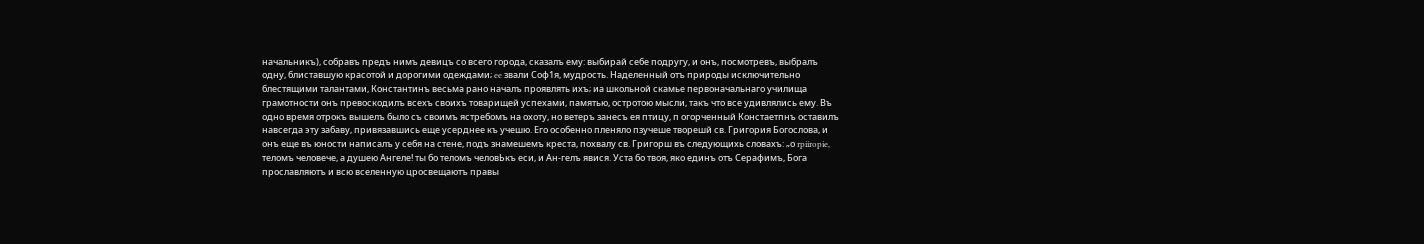начальникъ), собравъ предъ нимъ девицъ со всего города, сказалъ ему: выбирай себе подругу, и онъ, посмотревъ, выбралъ одну, блиставшую красотой и дорогими одеждами; ee звали Соф1я, мудрость. Наделенный отъ природы исключительно блестящими талантами, Константинъ весьма рано началъ проявлять ихъ; иа школьной скамье первоначальнаго училища грамотности онъ превоскодилъ всехъ своихъ товарищей успехами, памятью, остротою мысли, такъ что все удивлялись ему. Въ одно время отрокъ вышелъ было съ своимъ ястребомъ на охоту, но ветеръ занесъ ея птицу, п огорченный Констаетпнъ оставилъ навсегда эту забаву, привязавшись еще усерднее къ учешю. Его особенно пленяло пзучеше творешй св. Григория Богослова, и онъ еще въ юности написалъ у себя на стене, подъ знамешемъ креста, похвалу св. Григорш въ следующихь словахъ: „о rpiiropie, теломъ человече, а душею Ангеле! ты бо теломъ человЬкъ еси, и Ан-гелъ явися. Уста бо твоя, яко единъ отъ Серафимъ, Бога прославляютъ и всю вселенную цросвещаютъ правы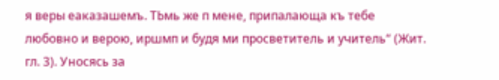я веры еаказашемъ. ТЬмь же п мене, припалающа къ тебе любовно и верою, иршмп и будя ми просветитель и учитель“ (Жит. гл. 3). Уносясь за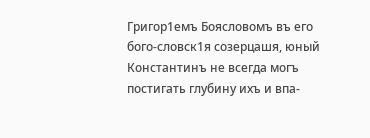Григор1емъ Боясловомъ въ его бого-словск1я созерцашя, юный Константинъ не всегда могъ постигать глубину ихъ и впа-